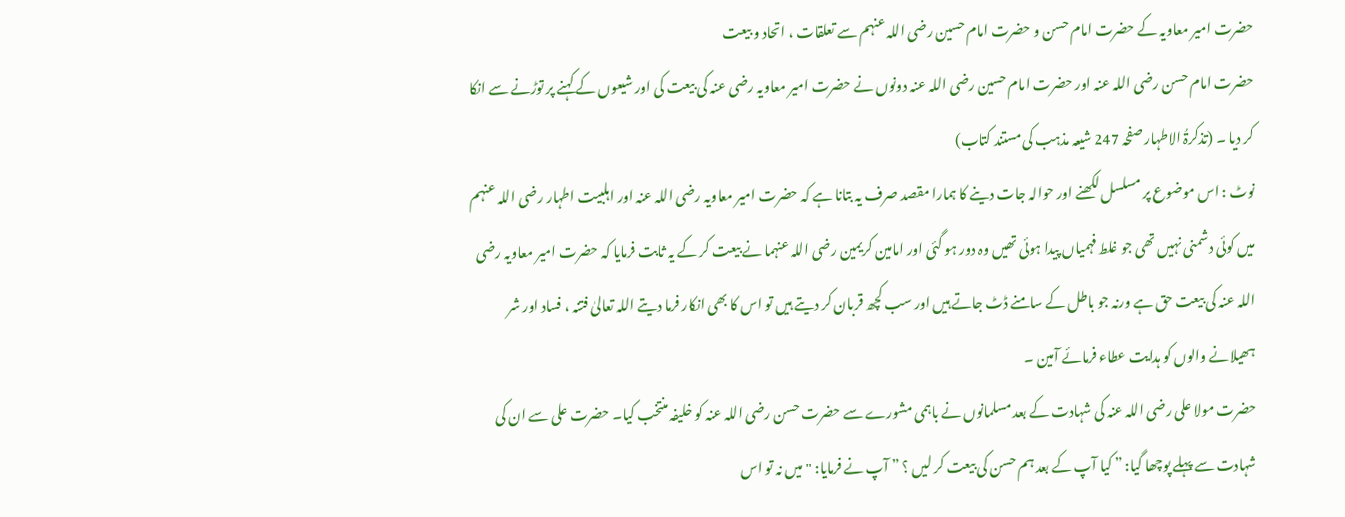حضرت امیر معاویہ کے حضرت امام حسن و حضرت امام حسین رضی اللہ عنہم سے تعلقات ، اتحاد و بیعت
حضرت امام حسن رضی اللہ عنہ اور حضرت امام حسین رضی اللہ عنہ دونوں نے حضرت امیر معاویہ رضی عنہ کی بیعت کی اور شیعوں کے کہنے پر توڑنے سے انکا کر دیا ۔ (تذکرۃُ الاطہار صفحہ 247 شیعہ مذہب کی مستند کتاب)
نوٹ : اس موضوع پر مسلسل لکھنے اور حوالہ جات دینے کا ہمارا مقصد صرف یہ بتانا ہے کہ حضرت امیر معاویہ رضی اللہ عنہ اور اہلبیت اطہار رضی اللہ عنہم میں کوئی دشمنی نہیں تھی جو غلط فہمیاں پیدا ہوئی تھیں وہ دور ہو گئی اور امامین کریمین رضی اللہ عنہما نے بیعت کر کے یہ ثابت فرمایا کہ حضرت امیر معاویہ رضی اللہ عنہ کی بیعت حق ہے ورنہ جو باطل کے سامنے ڈٹ جاتے ہیں اور سب کچھ قربان کر دیتے ہیں تو اس کا بھی انکار فرما دیتے اللہ تعالیٰ فتنہ ، فساد اور شر ہھیلانے والوں کو ہدایت عطاء فرمائے آمین ۔
حضرت مولا علی رضی اللہ عنہ کی شہادت کے بعد مسلمانوں نے باہمی مشورے سے حضرت حسن رضی اللہ عنہ کو خلیفہ منتخب کیا۔ حضرت علی سے ان کی شہادت سے پہلے پوچھا گیا: ” کیا آپ کے بعد ہم حسن کی بیعت کر لیں ؟ ” آپ نے فرمایا: "میں نہ تو اس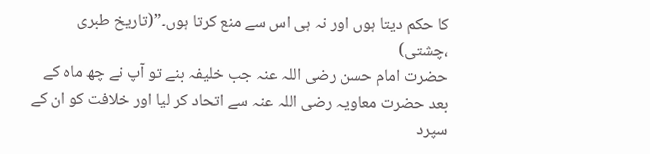کا حکم دیتا ہوں اور نہ ہی اس سے منع کرتا ہوں۔”(تاریخ طبری ،چشتی)
حضرت امام حسن رضی اللہ عنہ جب خلیفہ بنے تو آپ نے چھ ماہ کے بعد حضرت معاویہ رضی اللہ عنہ سے اتحاد کر لیا اور خلافت کو ان کے سپرد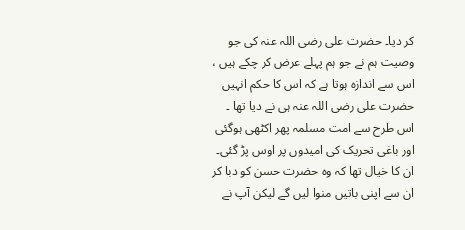کر دیا۔ حضرت علی رضی اللہ عنہ کی جو وصیت ہم نے جو ہم پہلے عرض کر چکے ہیں ، اس سے اندازہ ہوتا ہے کہ اس کا حکم انہیں حضرت علی رضی اللہ عنہ ہی نے دیا تھا ۔
اس طرح سے امت مسلمہ پھر اکٹھی ہوگئی اور باغی تحریک کی امیدوں پر اوس پڑ گئی۔ ان کا خیال تھا کہ وہ حضرت حسن کو دبا کر ان سے اپنی باتیں منوا لیں گے لیکن آپ نے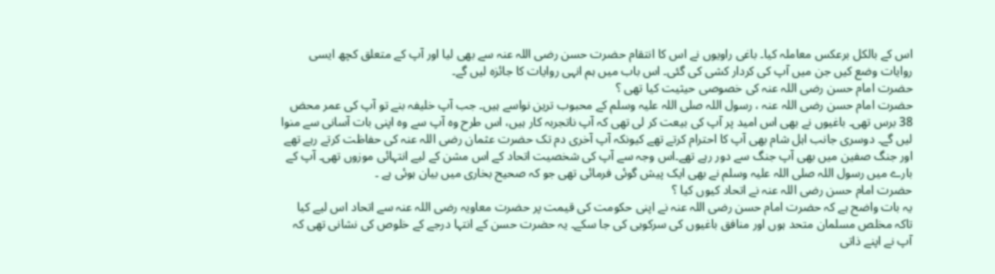اس کے بالکل برعکس معاملہ کیا۔ باغی راویوں نے اس کا انتقام حضرت حسن رضی اللہ عنہ سے بھی لیا اور آپ کے متعلق کچھ ایسی روایات وضع کیں جن میں آپ کی کردار کشی کی گئی۔ اس باب میں ہم انہی روایات کا جائزہ لیں گے۔
حضرت امام حسن رضی اللہ عنہ کی خصوصی حیثیت کیا تھی ؟
حضرت امام حسن رضی اللہ عنہ ، رسول اللہ صلی اللہ علیہ وسلم کے محبوب ترین نواسے ہیں۔ جب آپ خلیفہ بنے تو آپ کی عمر محض 38 برس تھی۔ باغیوں نے بھی اس امید پر آپ کی بیعت کر لی تھی کہ آپ ناتجربہ کار ہیں، اس طرح وہ آپ سے وہ اپنی بات آسانی سے منوا لیں گے۔ دوسری جانب اہل شام بھی آپ کا احترام کرتے تھے کیونکہ آپ آخری دم تک حضرت عثمان رضی اللہ عنہ کی حفاظت کرتے رہے تھے اور جنگ صفین میں بھی آپ جنگ سے دور رہے تھے۔اس وجہ سے آپ کی شخصیت اتحاد کے اس مشن کے لیے انتہائی موزوں تھی۔ آپ کے بارے میں رسول اللہ صلی اللہ علیہ وسلم نے بھی ایک پیش گوئی فرمائی تھی جو کہ صحیح بخاری میں بیان ہوئی ہے ۔
حضرت امام حسن رضی اللہ عنہ نے اتحاد کیوں کیا ؟
یہ بات واضح ہے کہ حضرت امام حسن رضی اللہ عنہ نے اپنی حکومت کی قیمت پر حضرت معاویہ رضی اللہ عنہ سے اتحاد اس لیے کیا تاکہ مخلص مسلمان متحد ہوں اور منافق باغیوں کی سرکوبی کی جا سکے۔ یہ حضرت حسن کے انتہا درجے کے خلوص کی نشانی تھی کہ آپ نے اپنے ذاتی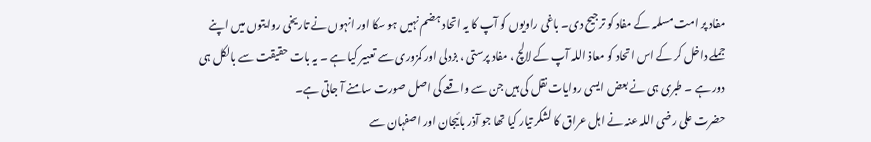مفاد پر امت مسلمہ کے مفاد کو ترجیح دی۔ باغی راویوں کو آپ کا یہ اتحاد ہضم نہیں ہو سکا اور انہوں نے تاریخی روایتوں میں اپنے جملے داخل کر کے اس اتحاد کو معاذ اللہ آپ کے لالچ ، مفاد پرستی ، بزدلی اور کمزوری سے تعبیر کیا ہے ۔ یہ بات حقیقت سے بالکل ہی دور ہے ۔ طبری ہی نے بعض ایسی روایات نقل کی ہیں جن سے واقعے کی اصل صورت سامنے آ جاتی ہے۔
حضرت علی رضی اللہ عنہ نے اہل عراق کا لشکر تیار کیا تھا جو آذر بائیجان اور اصفہان سے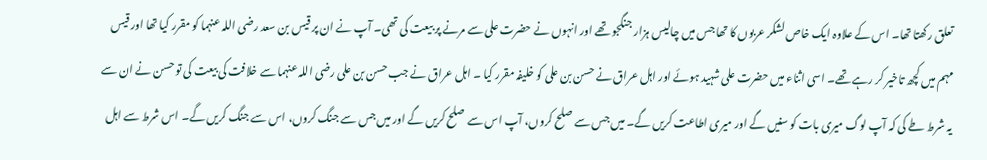تعلق رکھتا تھا۔ اس کے علاوہ ایک خاص لشکر عربوں کا تھا جس میں چالیس ہزار جنگجو تھے اور انہوں نے حضرت علی سے مرنے پر بیعت کی تھی۔ آپ نے ان پر قیس بن سعد رضی اللہ عنہما کو مقرر کیا تھا اور قیس مہم میں کچھ تاخیر کر رہے تھے۔ اسی اثناء میں حضرت علی شہید ہوئے اور اہل عراق نے حسن بن علی کو خلیفہ مقرر کیا ۔ اہل عراق نے جب حسن بن علی رضی اللہ عنہما سے خلافت کی بیعت کی تو حسن نے ان سے یہ شرط طے کی کہ آپ لوگ میری بات کو سنیں گے اور میری اطاعت کریں گے۔ میں جس سے صلح کروں، آپ اس سے صلح کریں گے اور میں جس سے جنگ کروں، اس سے جنگ کریں گے۔ اس شرط سے اہل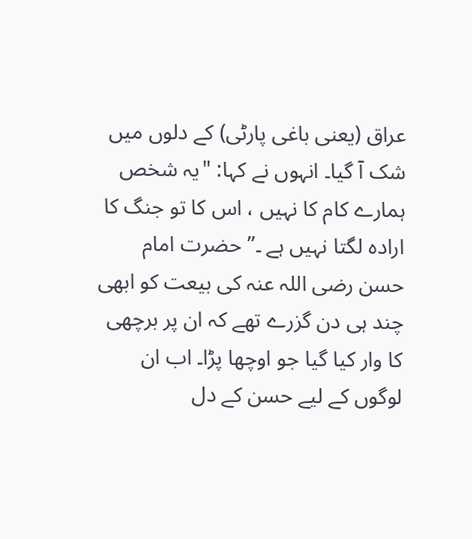عراق (یعنی باغی پارٹی) کے دلوں میں شک آ گیا۔ انہوں نے کہا: "یہ شخص ہمارے کام کا نہیں ، اس کا تو جنگ کا ارادہ لگتا نہیں ہے ۔” حضرت امام حسن رضی اللہ عنہ کی بیعت کو ابھی چند ہی دن گزرے تھے کہ ان پر برچھی کا وار کیا گیا جو اوچھا پڑا۔ اب ان لوگوں کے لیے حسن کے دل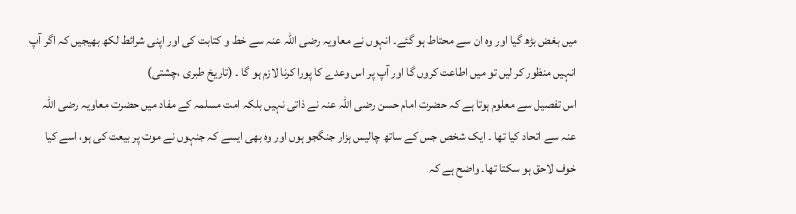میں بغض بڑھ گیا اور وہ ان سے محتاط ہو گئے۔ انہوں نے معاویہ رضی اللہ عنہ سے خط و کتابت کی اور اپنی شرائط لکھ بھیجیں کہ اگر آپ انہیں منظور کر لیں تو میں اطاعت کروں گا اور آپ پر اس وعدے کا پورا کرنا لازم ہو گا ۔ (تاریخ طبری ،چشتی)
اس تفصیل سے معلوم ہوتا ہے کہ حضرت امام حسن رضی اللہ عنہ نے ذاتی نہیں بلکہ امت مسلمہ کے مفاد میں حضرت معاویہ رضی اللہ عنہ سے اتحاد کیا تھا ۔ ایک شخص جس کے ساتھ چالیس ہزار جنگجو ہوں اور وہ بھی ایسے کہ جنہوں نے موت پر بیعت کی ہو، اسے کیا خوف لاحق ہو سکتا تھا۔ واضح ہے کہ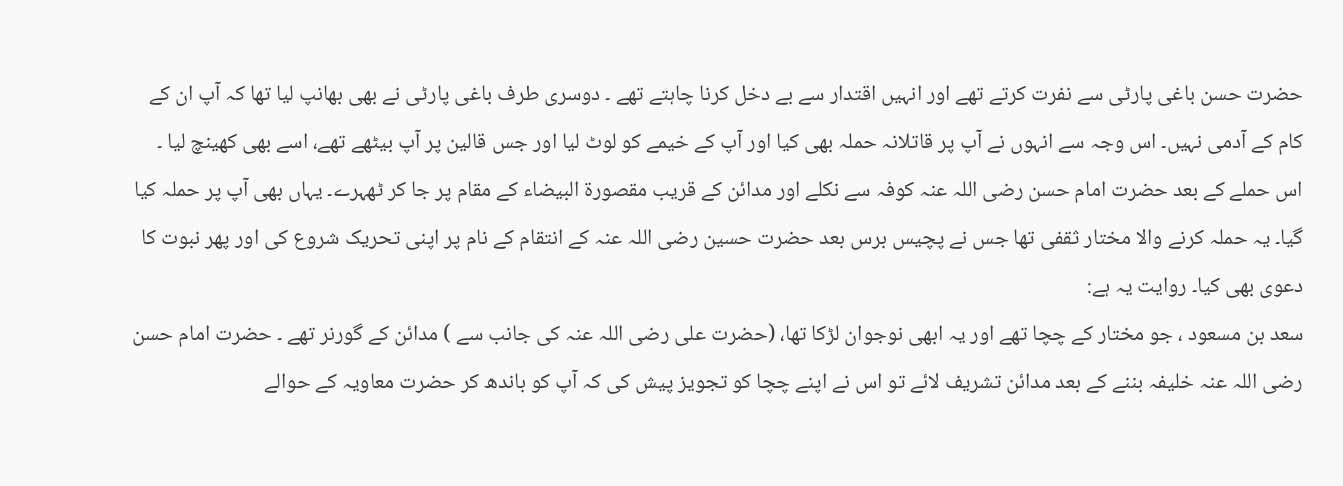حضرت حسن باغی پارٹی سے نفرت کرتے تھے اور انہیں اقتدار سے بے دخل کرنا چاہتے تھے ۔ دوسری طرف باغی پارٹی نے بھی بھانپ لیا تھا کہ آپ ان کے کام کے آدمی نہیں۔ اس وجہ سے انہوں نے آپ پر قاتلانہ حملہ بھی کیا اور آپ کے خیمے کو لوٹ لیا اور جس قالین پر آپ بیٹھے تھے، اسے بھی کھینچ لیا ۔
اس حملے کے بعد حضرت امام حسن رضی اللہ عنہ کوفہ سے نکلے اور مدائن کے قریب مقصورۃ البیضاء کے مقام پر جا کر ٹھہرے۔ یہاں بھی آپ پر حملہ کیا گیا۔ یہ حملہ کرنے والا مختار ثقفی تھا جس نے پچیس برس بعد حضرت حسین رضی اللہ عنہ کے انتقام کے نام پر اپنی تحریک شروع کی اور پھر نبوت کا دعوی بھی کیا۔ روایت یہ ہے:
سعد بن مسعود ، جو مختار کے چچا تھے اور یہ ابھی نوجوان لڑکا تھا، (حضرت علی رضی اللہ عنہ کی جانب سے ) مدائن کے گورنر تھے ۔ حضرت امام حسن رضی اللہ عنہ خلیفہ بننے کے بعد مدائن تشریف لائے تو اس نے اپنے چچا کو تجویز پیش کی کہ آپ کو باندھ کر حضرت معاویہ کے حوالے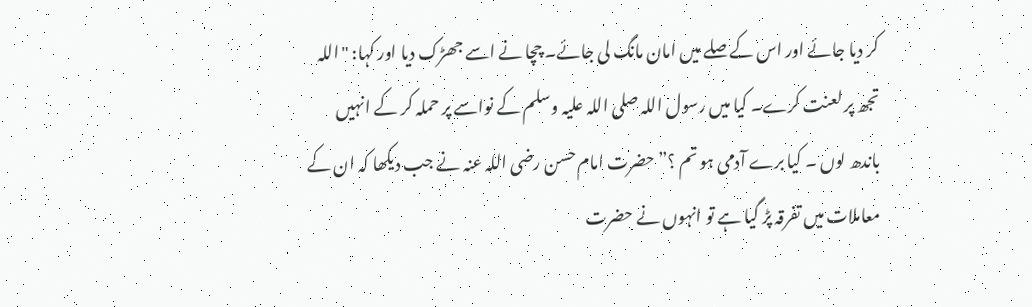کر دیا جائے اور اس کے صلے میں امان مانگ لی جائے۔ چچا نے اسے جھڑک دیا اور کہا: "اللہ تجھ پر لعنت کرے۔ کیا میں رسول اللہ صلی اللہ علیہ وسلم کے نواسے پر حملہ کر کے انہیں باندھ لوں ۔ کیا برے آدمی ہو تم ؟” حضرت امام حسن رضی اللہ عنہ نے جب دیکھا کہ ان کے معاملات میں تفرقہ پڑ گیا ہے تو انہوں نے حضرت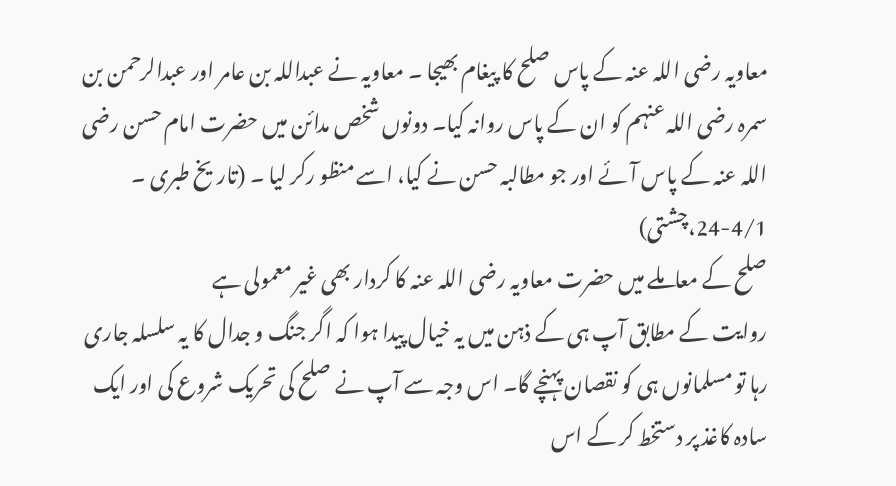معاویہ رضی اللہ عنہ کے پاس صلح کا پیغام بھیجا ۔ معاویہ نے عبداللہ بن عامر اور عبدالرحمن بن سمرہ رضی اللہ عنہم کو ان کے پاس روانہ کیا۔ دونوں شخص مدائن میں حضرت امام حسن رضی اللہ عنہ کے پاس آئے اور جو مطالبہ حسن نے کیا، اسے منظو رکر لیا ۔ (تاریخ طبری ۔ 4/1-24،چشتی)
صلح کے معاملے میں حضرت معاویہ رضی اللہ عنہ کا کردار بھی غیر معمولی ہے
روایت کے مطابق آپ ہی کے ذہن میں یہ خیال پیدا ہوا کہ اگر جنگ و جدال کا یہ سلسلہ جاری رہا تو مسلمانوں ہی کو نقصان پہنچے گا۔ اس وجہ سے آپ نے صلح کی تحریک شروع کی اور ایک سادہ کاغذ پر دستخط کر کے اس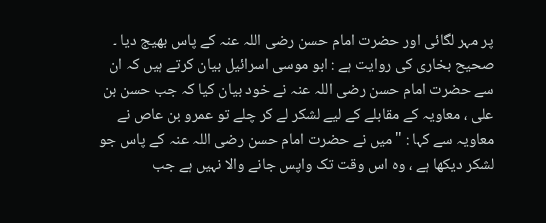پر مہر لگائی اور حضرت امام حسن رضی اللہ عنہ کے پاس بھیج دیا ۔ صحیح بخاری کی روایت ہے : ابو موسی اسرائیل بیان کرتے ہیں کہ ان سے حضرت امام حسن رضی اللہ عنہ نے خود بیان کیا کہ جب حسن بن علی ، معاویہ کے مقابلے کے لیے لشکر لے کر چلے تو عمرو بن عاص نے معاویہ سے کہا : "میں نے حضرت امام حسن رضی اللہ عنہ کے پاس جو لشکر دیکھا ہے ، وہ اس وقت تک واپس جانے والا نہیں ہے جب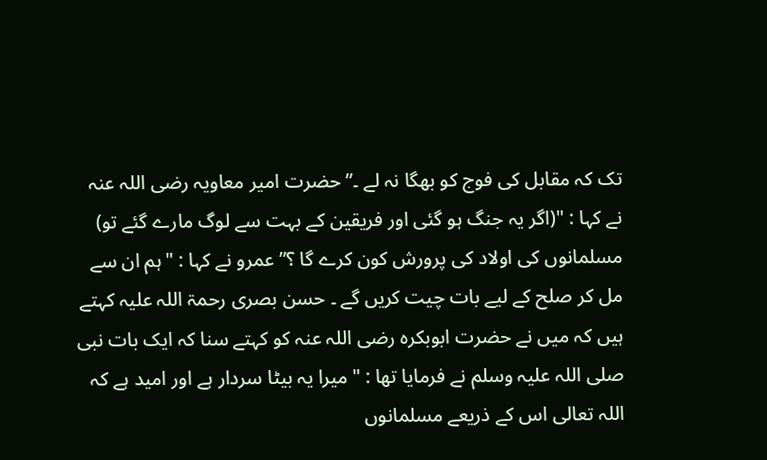تک کہ مقابل کی فوج کو بھگا نہ لے ۔” حضرت امیر معاویہ رضی اللہ عنہ نے کہا : "(اگر یہ جنگ ہو گئی اور فریقین کے بہت سے لوگ مارے گئے تو) مسلمانوں کی اولاد کی پرورش کون کرے گا ؟” عمرو نے کہا : "ہم ان سے مل کر صلح کے لیے بات چیت کریں گے ۔ حسن بصری رحمۃ اللہ علیہ کہتے ہیں کہ میں نے حضرت ابوبکرہ رضی اللہ عنہ کو کہتے سنا کہ ایک بات نبی صلی اللہ علیہ وسلم نے فرمایا تھا : "میرا یہ بیٹا سردار ہے اور امید ہے کہ اللہ تعالی اس کے ذریعے مسلمانوں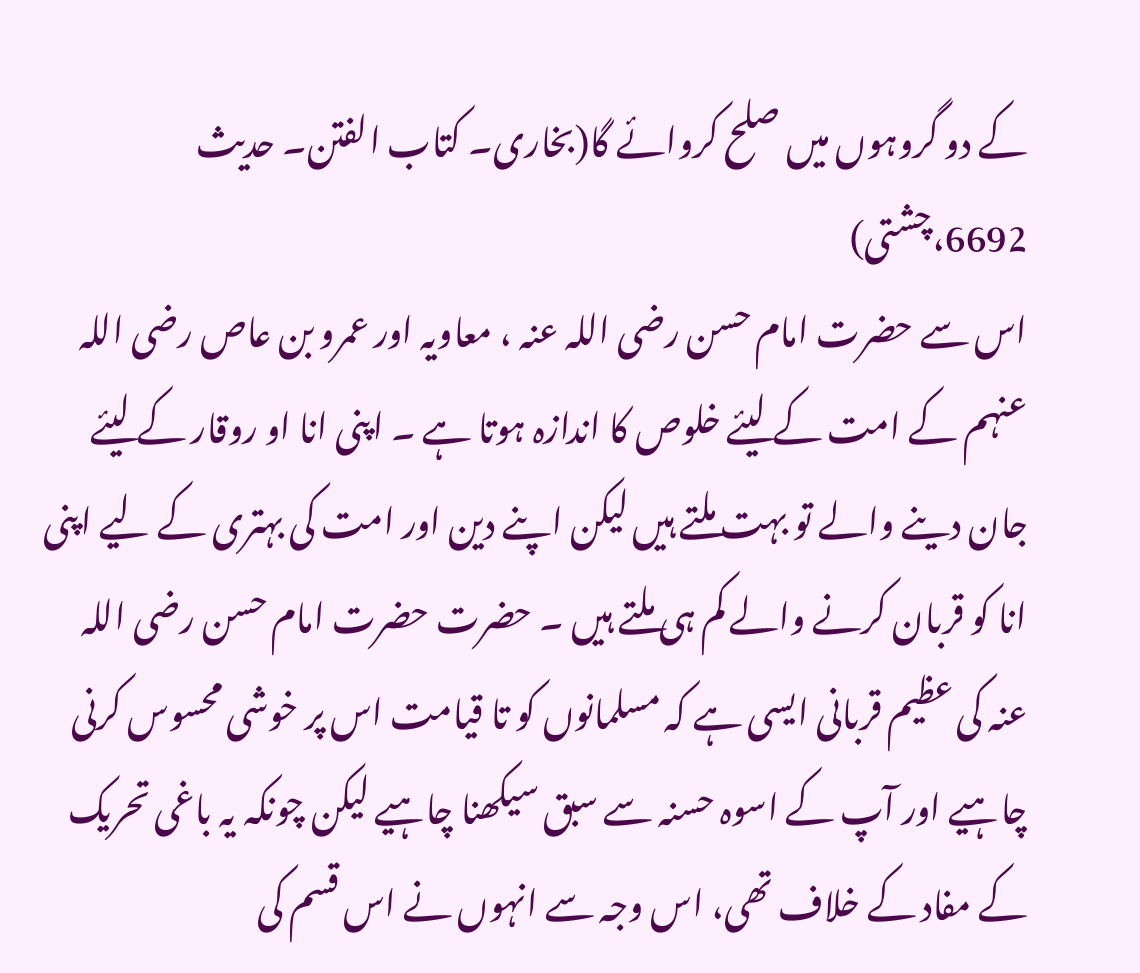کے دو گروہوں میں صلح کروائے گا(بخاری۔ کتاب الفتن۔ حدیث 6692،چشتی)
اس سے حضرت امام حسن رضی اللہ عنہ ، معاویہ اور عمرو بن عاص رضی اللہ عنہم کے امت کے لیئے خلوص کا اندازہ ہوتا ہے ۔ اپنی انا او روقار کے لیئے جان دینے والے تو بہت ملتے ہیں لیکن اپنے دین اور امت کی بہتری کے لیے اپنی انا کو قربان کرنے والے کم ہی ملتے ہیں ۔ حضرت حضرت امام حسن رضی اللہ عنہ کی عظیم قربانی ایسی ہے کہ مسلمانوں کو تا قیامت اس پر خوشی محسوس کرنی چاہیے اور آپ کے اسوہ حسنہ سے سبق سیکھنا چاہیے لیکن چونکہ یہ باغی تحریک کے مفاد کے خلاف تھی، اس وجہ سے انہوں نے اس قسم کی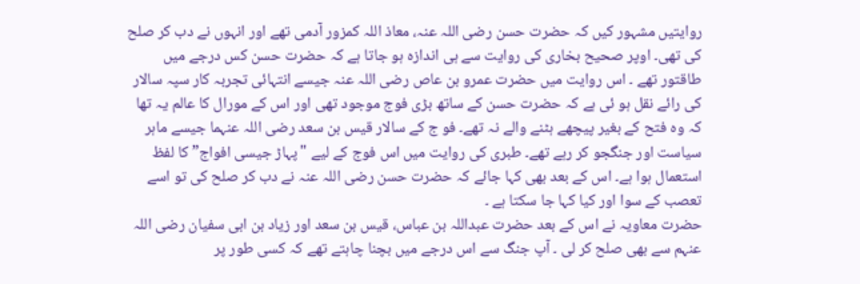روایتیں مشہور کیں کہ حضرت حسن رضی اللہ عنہ، معاذ اللہ کمزور آدمی تھے اور انہوں نے دب کر صلح کی تھی۔ اوپر صحیح بخاری کی روایت سے ہی اندازہ ہو جاتا ہے کہ حضرت حسن کس درجے میں طاقتور تھے ۔ اس روایت میں حضرت عمرو بن عاص رضی اللہ عنہ جیسے انتہائی تجربہ کار سپہ سالار کی رائے نقل ہو ئی ہے کہ حضرت حسن کے ساتھ بڑی فوج موجود تھی اور اس کے مورال کا عالم یہ تھا کہ وہ فتح کے بغیر پیچھے ہٹنے والے نہ تھے۔ فو ج کے سالار قیس بن سعد رضی اللہ عنہما جیسے ماہر سیاست اور جنگجو کر رہے تھے۔ طبری کی روایت میں اس فوج کے لیے "پہاڑ جیسی افواج” کا لفظ استعمال ہوا ہے۔ اس کے بعد بھی کہا جائے کہ حضرت حسن رضی اللہ عنہ نے دب کر صلح کی تو اسے تعصب کے سوا اور کیا کہا جا سکتا ہے ۔
حضرت معاویہ نے اس کے بعد حضرت عبداللہ بن عباس، قیس بن سعد اور زیاد بن ابی سفیان رضی اللہ عنہم سے بھی صلح کر لی ۔ آپ جنگ سے اس درجے میں بچنا چاہتے تھے کہ کسی طور پر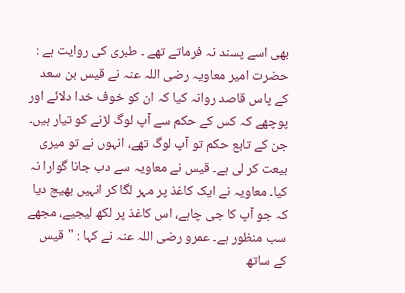بھی اسے پسند نہ فرماتے تھے ۔ طبری کی روایت ہے : حضرت امیر معاویہ رضی اللہ عنہ نے قیس بن سعد کے پاس قاصد روانہ کیا کہ ان کو خوف خدا دلائے اور پوچھے کہ کس کے حکم سے آپ لوگ لڑنے کو تیار ہیں۔ جن کے تابع حکم تو آپ لوگ تھے، انہوں نے تو میری بیعت کر لی ہے۔ قیس نے معاویہ سے دب جانا گوارا نہ کیا۔ معاویہ نے ایک کاغذ پر مہر لگا کر انہیں بھیج دیا کہ جو آپ کا جی چاہے، اس کاغذ پر لکھ لیجیے، مجھے سب منظور ہے۔ عمرو رضی اللہ عنہ نے کہا : "قیس کے ساتھ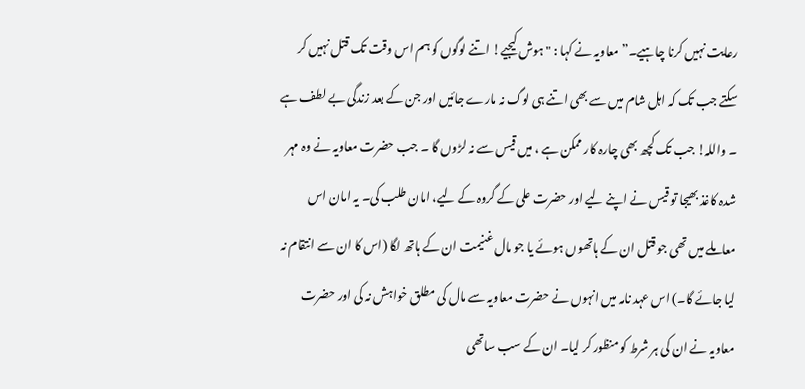رعایت نہیں کرنا چاہیے۔” معاویہ نے کہا : "ہوش کیجیے! اتنے لوگوں کو ہم اس وقت تک قتل نہیں کر سکتے جب تک کہ اہل شام میں سے بھی اتنے ہی لوگ نہ مارے جائیں اور جن کے بعد زندگی بے لطف ہے ۔ واللہ! جب تک کچھ بھی چارہ کار ممکن ہے ، میں قیس سے نہ لڑوں گا ۔ جب حضرت معاویہ نے وہ مہر شدہ کاغذ بھیجا تو قیس نے اپنے لیے اور حضرت علی کے گروہ کے لیے، امان طلب کی۔ یہ امان اس معاملے میں تھی جو قتل ان کے ہاتھوں ہوئے یا جو مال غنیمت ان کے ہاتھ لگا (اس کا ان سے انتقام نہ لیا جائے گا۔) اس عہد نامہ میں انہوں نے حضرت معاویہ سے مال کی مطلق خواہش نہ کی اور حضرت معاویہ نے ان کی ہر شرط کو منظور کر لیا۔ ان کے سب ساتھی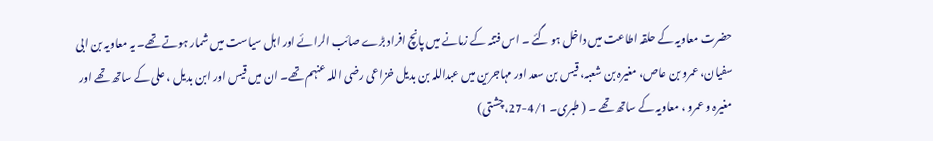حضرت معاویہ کے حلقہ اطاعت میں داخل ہو گئے ۔ اس فتنہ کے زمانے میں پانچ افراد بڑے صائب الرائے اور اہل سیاست میں شمار ہوتے تھے۔ یہ معاویہ بن ابی سفیان، عمرو بن عاص، مغیرہ بن شعبہ، قیس بن سعد اور مہاجرین میں عبداللہ بن بدیل خزاعی رضی اللہ عنہم تھے۔ ان میں قیس اور ابن بدیل ، علی کے ساتھ تھے اور مغیرہ و عمرو ، معاویہ کے ساتھ تھے ۔ ( طبری۔ 4/1-27،چشتی)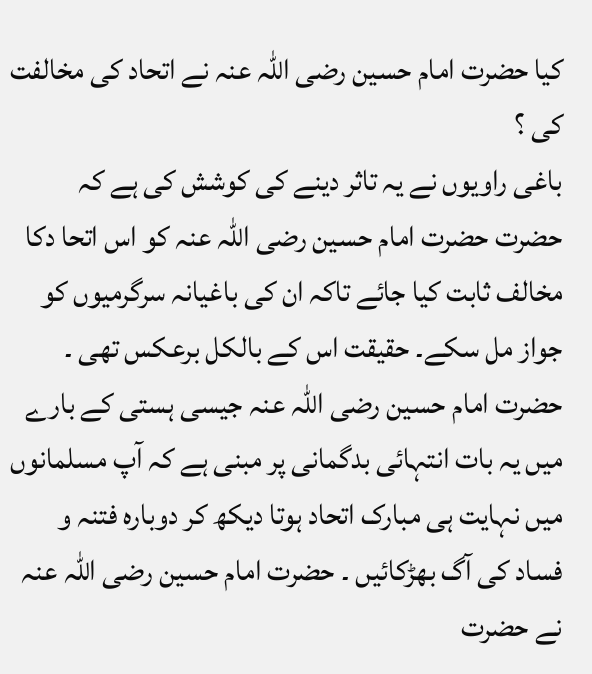کیا حضرت امام حسین رضی اللہ عنہ نے اتحاد کی مخالفت کی ؟
باغی راویوں نے یہ تاثر دینے کی کوشش کی ہے کہ حضرت حضرت امام حسین رضی اللہ عنہ کو اس اتحا دکا مخالف ثابت کیا جائے تاکہ ان کی باغیانہ سرگرمیوں کو جواز مل سکے۔ حقیقت اس کے بالکل برعکس تھی ۔ حضرت امام حسین رضی اللہ عنہ جیسی ہستی کے بارے میں یہ بات انتہائی بدگمانی پر مبنی ہے کہ آپ مسلمانوں میں نہایت ہی مبارک اتحاد ہوتا دیکھ کر دوبارہ فتنہ و فساد کی آگ بھڑکائیں ۔ حضرت امام حسین رضی اللہ عنہ نے حضرت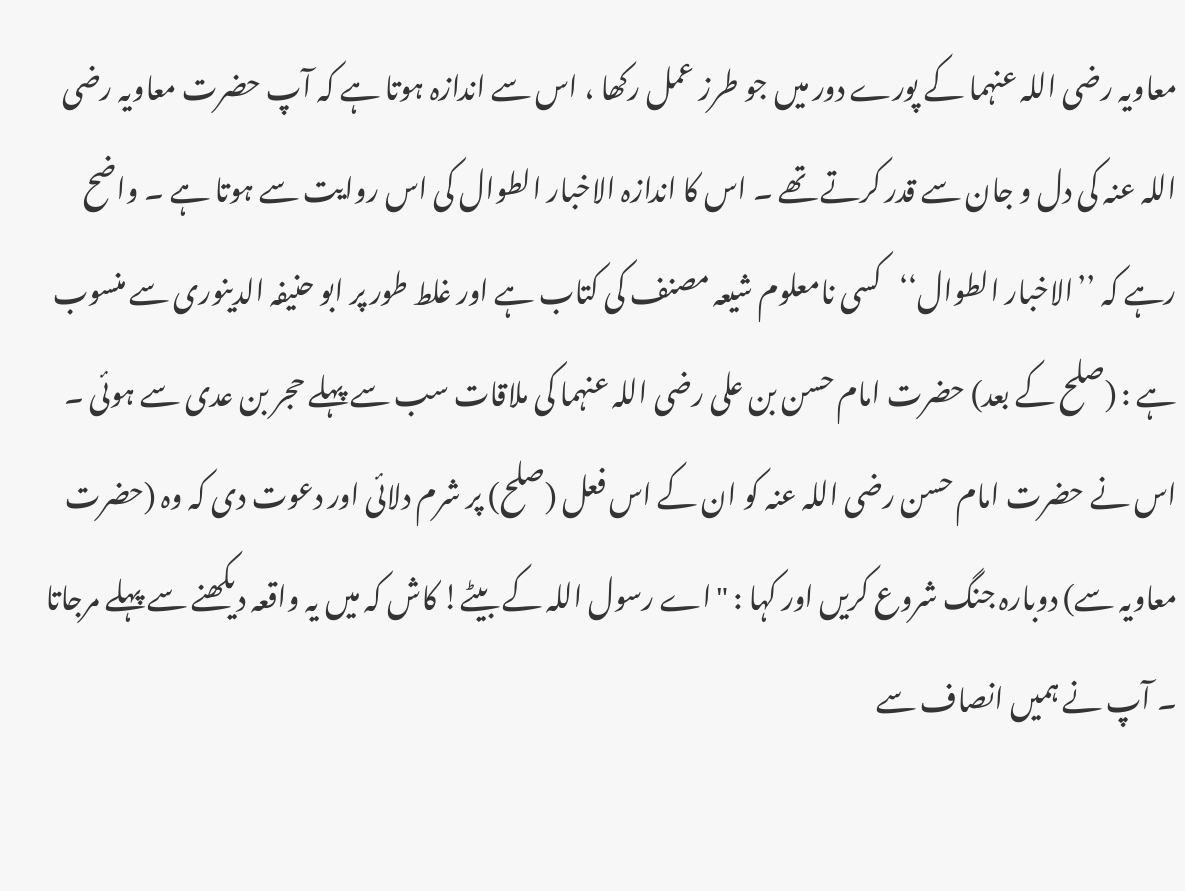معاویہ رضی اللہ عنہما کے پورے دور میں جو طرز عمل رکھا ، اس سے اندازہ ہوتا ہے کہ آپ حضرت معاویہ رضی اللہ عنہ کی دل و جان سے قدر کرتے تھے ۔ اس کا اندازہ الاخبار الطوال کی اس روایت سے ہوتا ہے ۔ واضح رہے کہ ’’الاخبار الطوال‘‘کسی نامعلوم شیعہ مصنف کی کتاب ہے اور غلط طور پر ابو حنیفہ الدینوری سے منسوب ہے : (صلح کے بعد) حضرت امام حسن بن علی رضی اللہ عنہما کی ملاقات سب سے پہلے حجر بن عدی سے ہوئی ۔ اس نے حضرت امام حسن رضی اللہ عنہ کو ان کے اس فعل (صلح) پر شرم دلائی اور دعوت دی کہ وہ (حضرت معاویہ سے) دوبارہ جنگ شروع کریں اور کہا : "اے رسول اللہ کے بیٹے! کاش کہ میں یہ واقعہ دیکھنے سے پہلے مرجاتا ۔ آپ نے ہمیں انصاف سے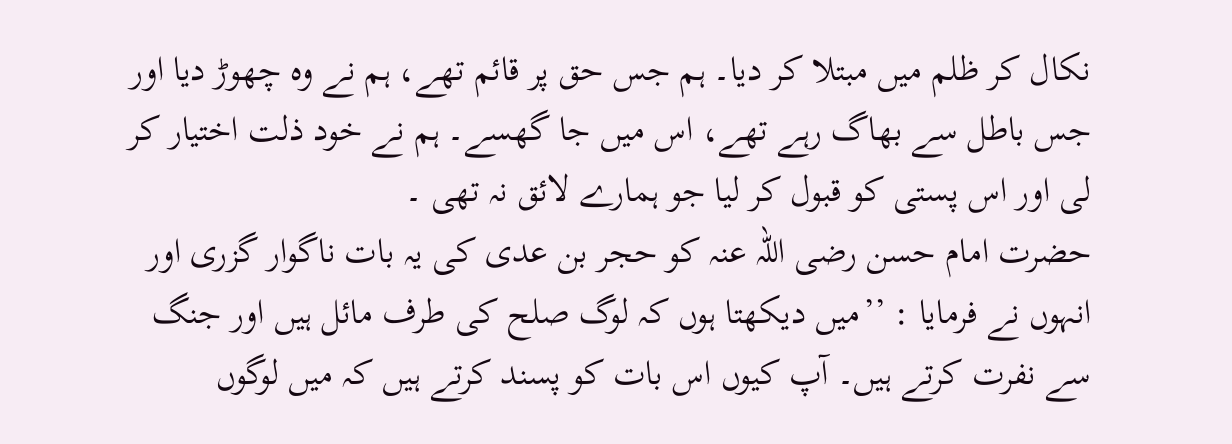نکال کر ظلم میں مبتلا کر دیا۔ ہم جس حق پر قائم تھے، ہم نے وہ چھوڑ دیا اور جس باطل سے بھاگ رہے تھے، اس میں جا گھسے۔ ہم نے خود ذلت اختیار کر لی اور اس پستی کو قبول کر لیا جو ہمارے لائق نہ تھی ۔
حضرت امام حسن رضی اللہ عنہ کو حجر بن عدی کی یہ بات ناگوار گزری اور انہوں نے فرمایا : ’’میں دیکھتا ہوں کہ لوگ صلح کی طرف مائل ہیں اور جنگ سے نفرت کرتے ہیں۔ آپ کیوں اس بات کو پسند کرتے ہیں کہ میں لوگوں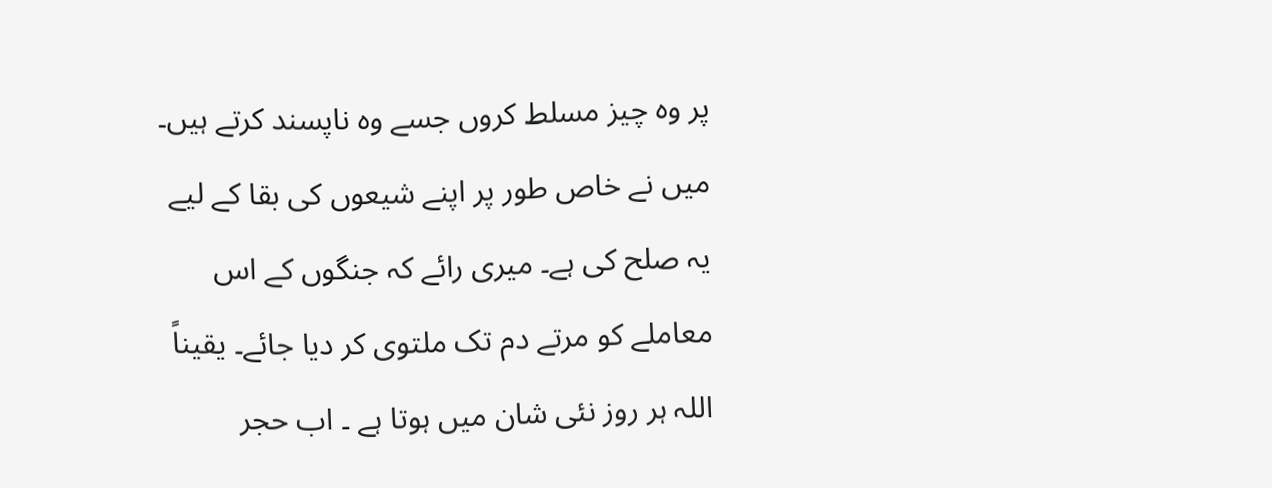پر وہ چیز مسلط کروں جسے وہ ناپسند کرتے ہیں۔ میں نے خاص طور پر اپنے شیعوں کی بقا کے لیے یہ صلح کی ہے۔ میری رائے کہ جنگوں کے اس معاملے کو مرتے دم تک ملتوی کر دیا جائے۔ یقیناً اللہ ہر روز نئی شان میں ہوتا ہے ۔ اب حجر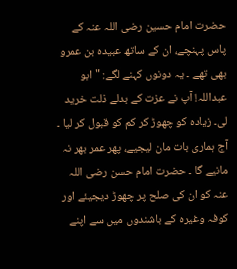حضرت امام حسین رضی اللہ عنہ کے پاس پہنچے، ان کے ساتھ عبیدہ بن عمرو بھی تھے ۔ یہ دونوں کہنے لگے: "ابو عبداللہ! آپ نے عزت کے بدلے ذلت خرید لی۔ زیادہ کو چھوڑ کر کم کو قبول کر لیا ۔ آج ہماری بات مان لیجیے، پھر عمر بھر نہ مانیے گا ۔ حضرت امام حسن رضی اللہ عنہ کو ان کی صلح پر چھوڑ دیجیئے اور کوفہ وغیرہ کے باشندوں میں سے اپنے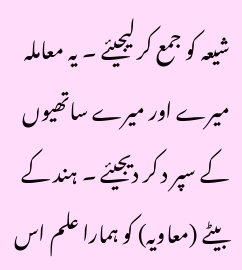شیعہ کو جمع کر لیجیئے ۔ یہ معاملہ میرے اور میرے ساتھیوں کے سپر د کر دیجیئے ۔ ہند کے بیٹے (معاویہ) کو ہمارا علم اس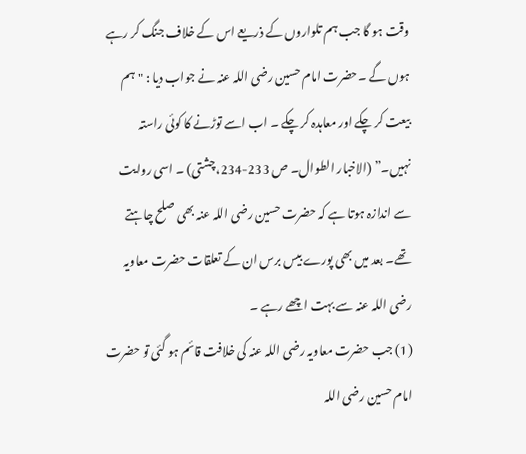وقت ہو گا جب ہم تلواروں کے ذریعے اس کے خلاف جنگ کر رہے ہوں گے ۔حضرت امام حسین رضی اللہ عنہ نے جواب دیا : "ہم بیعت کر چکے اور معاہدہ کر چکے ۔ اب اسے توڑنے کا کوئی راستہ نہیں۔” (الاخبار الطوال۔ ص 233-234،چشتی) ۔ اسی روایت سے اندازہ ہوتا ہے کہ حضرت حسین رضی اللہ عنہ بھی صلح چاہتے تھے۔ بعد میں بھی پورے بیس برس ان کے تعلقات حضرت معاویہ رضی اللہ عنہ سے بہت اچھے رہے ۔
(1) جب حضرت معاویہ رضی اللہ عنہ کی خلافت قائم ہو گئی تو حضرت امام حسین رضی اللہ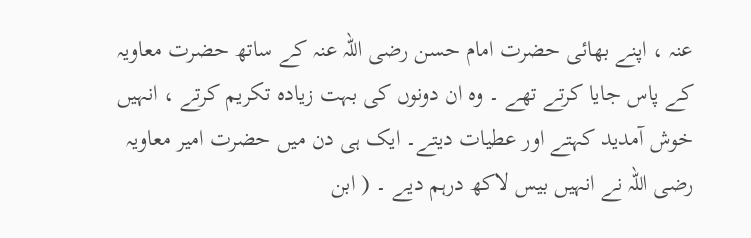عنہ ، اپنے بھائی حضرت امام حسن رضی اللہ عنہ کے ساتھ حضرت معاویہ کے پاس جایا کرتے تھے ۔ وہ ان دونوں کی بہت زیادہ تکریم کرتے ، انہیں خوش آمدید کہتے اور عطیات دیتے۔ ایک ہی دن میں حضرت امیر معاویہ رضی اللہ نے انہیں بیس لاکھ درہم دیے ۔ ( ابن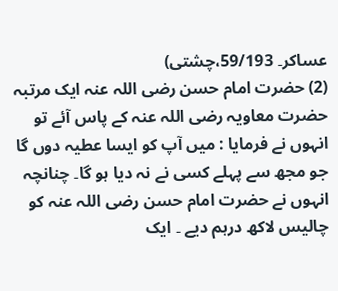عساکر۔ 59/193،چشتی)
(2) حضرت امام حسن رضی اللہ عنہ ایک مرتبہ حضرت معاویہ رضی اللہ عنہ کے پاس آئے تو انہوں نے فرمایا : میں آپ کو ایسا عطیہ دوں گا جو مجھ سے پہلے کسی نے نہ دیا ہو گا۔ چنانچہ انہوں نے حضرت امام حسن رضی اللہ عنہ کو چالیس لاکھ درہم دیے ۔ ایک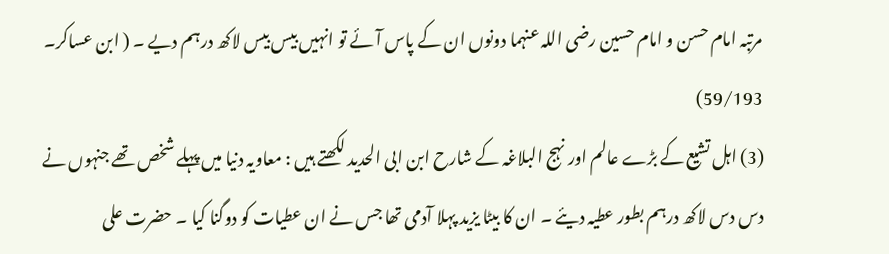مرتبہ امام حسن و امام حسین رضی اللہ عنہما دونوں ان کے پاس آئے تو انہیں بیس بیس لاکھ درہم دیے ۔ ( ابن عساکر۔ 59/193)
(3) اہل تشیع کے بڑے عالم اور نہج البلاغہ کے شارح ابن ابی الحدید لکھتے ہیں : معاویہ دنیا میں پہلے شخص تھے جنہوں نے دس دس لاکھ درہم بطور عطیہ دیئے ۔ ان کا بیٹا یزید پہلا آدمی تھا جس نے ان عطیات کو دوگنا کیا ۔ حضرت علی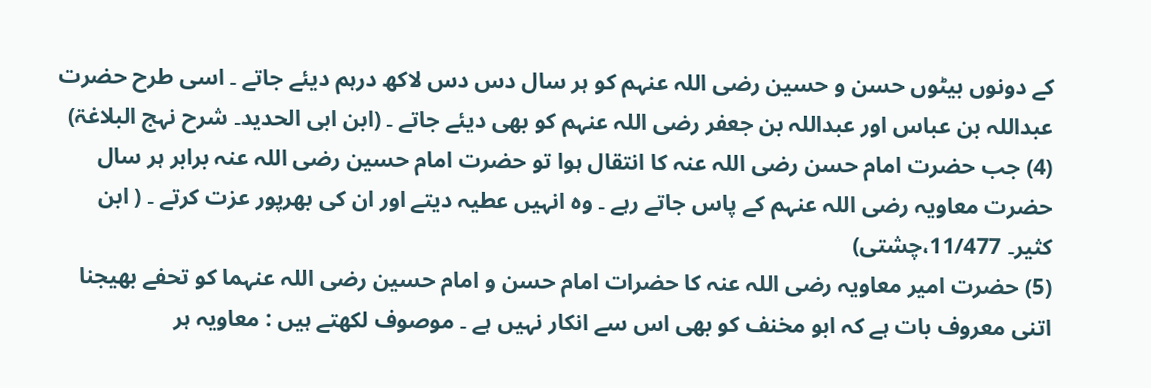کے دونوں بیٹوں حسن و حسین رضی اللہ عنہم کو ہر سال دس دس لاکھ درہم دیئے جاتے ۔ اسی طرح حضرت عبداللہ بن عباس اور عبداللہ بن جعفر رضی اللہ عنہم کو بھی دیئے جاتے ۔ (ابن ابی الحدید۔ شرح نہج البلاغۃ)
(4) جب حضرت امام حسن رضی اللہ عنہ کا انتقال ہوا تو حضرت امام حسین رضی اللہ عنہ برابر ہر سال حضرت معاویہ رضی اللہ عنہم کے پاس جاتے رہے ۔ وہ انہیں عطیہ دیتے اور ان کی بھرپور عزت کرتے ۔ ( ابن کثیر۔ 11/477،چشتی)
(5) حضرت امیر معاویہ رضی اللہ عنہ کا حضرات امام حسن و امام حسین رضی اللہ عنہما کو تحفے بھیجنا اتنی معروف بات ہے کہ ابو مخنف کو بھی اس سے انکار نہیں ہے ۔ موصوف لکھتے ہیں : معاویہ ہر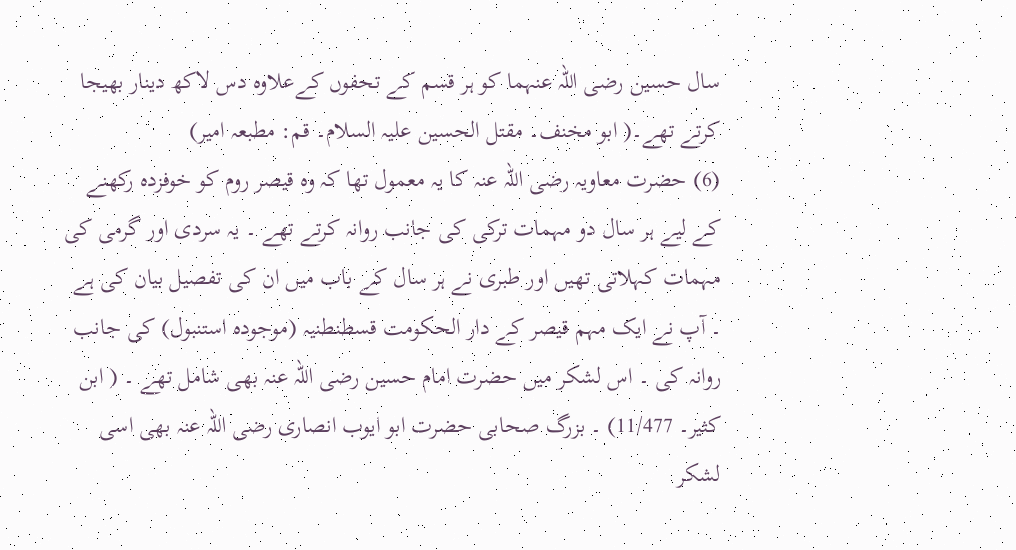سال حسین رضی اللہ عنہما کو ہر قسم کے تحفوں کےعلاوہ دس لاکھ دینار بھیجا کرتے تھے۔( ابو مخنف۔ مقتل الحسین علیہ السلام۔ قم: مطبعہ امیر)
(6) حضرت معاویہ رضی اللہ عنہ کا یہ معمول تھا کہ وہ قیصر روم کو خوفزدہ رکھنے کے لیے ہر سال دو مہمات ترکی کی جانب روانہ کرتے تھے ۔ یہ سردی اور گرمی کی مہمات کہلاتی تھیں اور طبری نے ہر سال کے باب میں ان کی تفصیل بیان کی ہے ۔ آپ نے ایک مہم قیصر کے دار الحکومت قسطنطنیہ (موجودہ استنبول) کی جانب روانہ کی ۔ اس لشکر میں حضرت امام حسین رضی اللہ عنہ بھی شامل تھے ۔ ( ابن کثیر۔ 11/477) ۔ بزرگ صحابی حضرت ابو ایوب انصاری رضی اللہ عنہ بھی اسی لشکر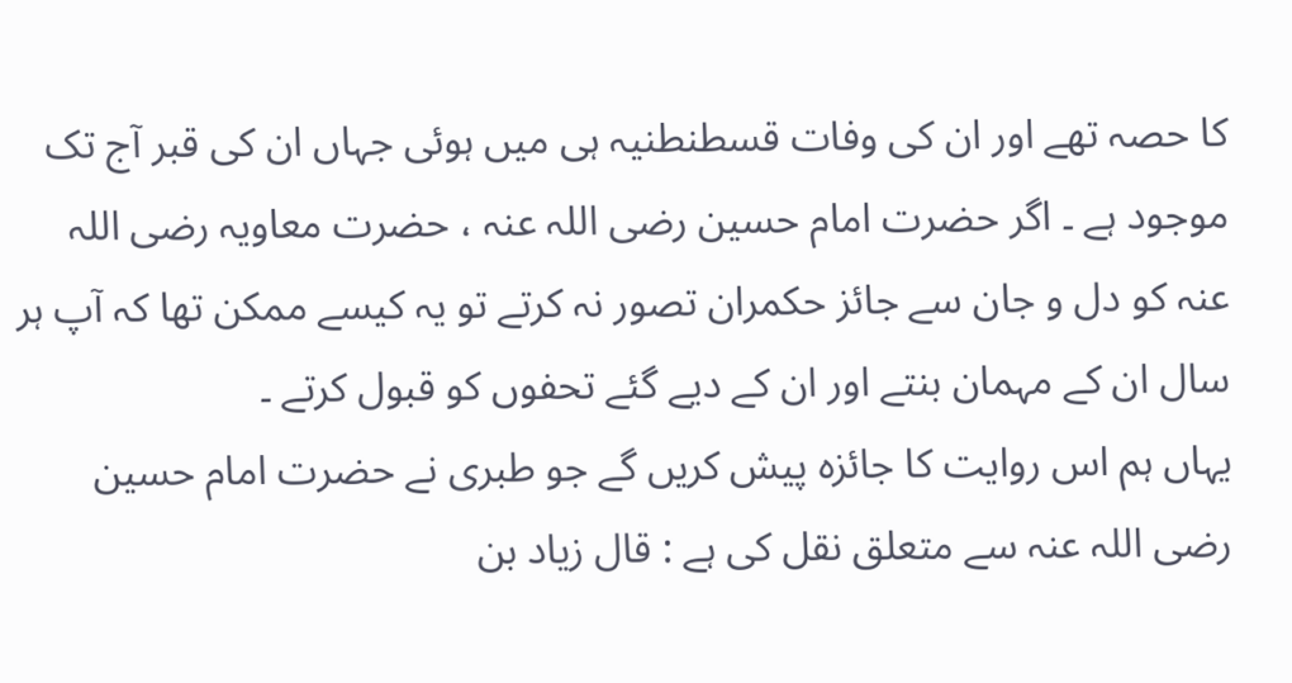کا حصہ تھے اور ان کی وفات قسطنطنیہ ہی میں ہوئی جہاں ان کی قبر آج تک موجود ہے ۔ اگر حضرت امام حسین رضی اللہ عنہ ، حضرت معاویہ رضی اللہ عنہ کو دل و جان سے جائز حکمران تصور نہ کرتے تو یہ کیسے ممکن تھا کہ آپ ہر سال ان کے مہمان بنتے اور ان کے دیے گئے تحفوں کو قبول کرتے ۔
یہاں ہم اس روایت کا جائزہ پیش کریں گے جو طبری نے حضرت امام حسین رضی اللہ عنہ سے متعلق نقل کی ہے : قال زياد بن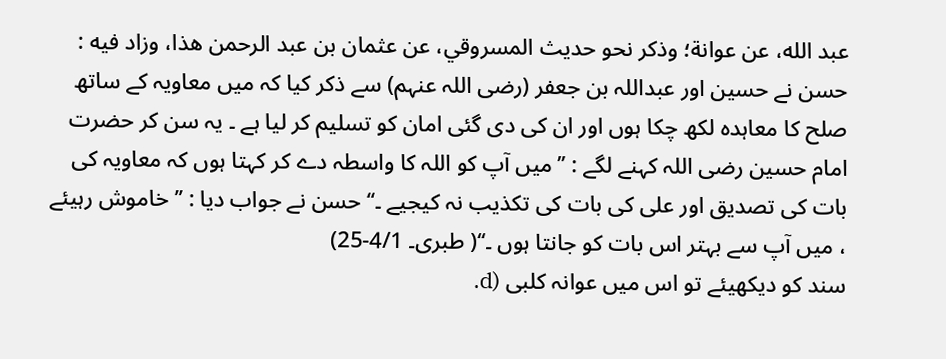عبد الله، عن عوانة؛ وذكر نحو حديث المسروقي، عن عثمان بن عبد الرحمن هذا، وزاد فيه : حسن نے حسین اور عبداللہ بن جعفر (رضی اللہ عنہم) سے ذکر کیا کہ میں معاویہ کے ساتھ صلح کا معاہدہ لکھ چکا ہوں اور ان کی دی گئی امان کو تسلیم کر لیا ہے ۔ یہ سن کر حضرت امام حسین رضی اللہ کہنے لگے : ’’میں آپ کو اللہ کا واسطہ دے کر کہتا ہوں کہ معاویہ کی بات کی تصدیق اور علی کی بات کی تکذیب نہ کیجیے ۔‘‘ حسن نے جواب دیا : ’’خاموش رہیئے ، میں آپ سے بہتر اس بات کو جانتا ہوں ۔‘‘( طبری۔ 4/1-25)
سند کو دیکھیئے تو اس میں عوانہ کلبی (d.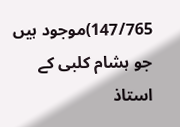147/765)موجود ہیں جو ہشام کلبی کے استاذ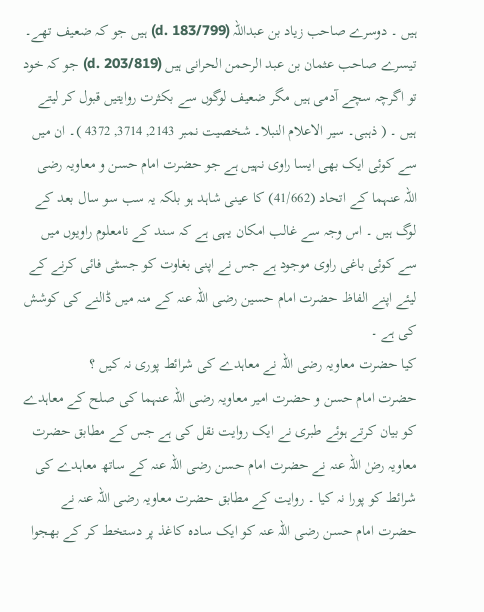ہیں ۔ دوسرے صاحب زیاد بن عبداللہ (d. 183/799) ہیں جو کہ ضعیف تھے۔ تیسرے صاحب عثمان بن عبد الرحمن الحرانی ہیں (d. 203/819) جو کہ خود تو اگرچہ سچے آدمی ہیں مگر ضعیف لوگوں سے بکثرت روایتیں قبول کر لیتے ہیں ۔ ( ذہبی۔ سیر الاعلام النبلا۔ شخصیت نمبر 2143, 3714, 4372 )۔ ان میں سے کوئی ایک بھی ایسا راوی نہیں ہے جو حضرت امام حسن و معاویہ رضی اللہ عنہما کے اتحاد (41/662) کا عینی شاہد ہو بلکہ یہ سب سو سال بعد کے لوگ ہیں ۔ اس وجہ سے غالب امکان یہی ہے کہ سند کے نامعلوم راویوں میں سے کوئی باغی راوی موجود ہے جس نے اپنی بغاوت کو جسٹی فائی کرنے کے لیئے اپنے الفاظ حضرت امام حسین رضی اللہ عنہ کے منہ میں ڈالنے کی کوشش کی ہے ۔
کیا حضرت معاویہ رضی اللہ نے معاہدے کی شرائط پوری نہ کیں ؟
حضرت امام حسن و حضرت امیر معاویہ رضی اللہ عنہما کی صلح کے معاہدے کو بیان کرتے ہوئے طبری نے ایک روایت نقل کی ہے جس کے مطابق حضرت معاویہ رضٰ اللہ عنہ نے حضرت امام حسن رضی اللہ عنہ کے ساتھ معاہدے کی شرائط کو پورا نہ کیا ۔ روایت کے مطابق حضرت معاویہ رضی اللہ عنہ نے حضرت امام حسن رضی اللہ عنہ کو ایک سادہ کاغذ پر دستخط کر کے بھجوا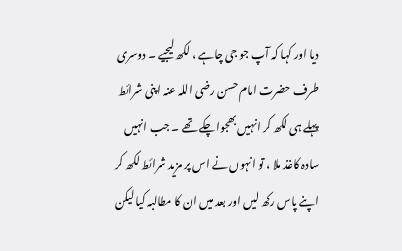دیا اور کہا کہ آپ جو جی چاہے ، لکھ لیجیے ۔ دوسری طرف حضرت امام حسن رضی اللہ عنہ اپنی شرائط پہلے ہی لکھ کر انہیں بھجوا چکے تھے ۔ جب انہیں سادہ کاغذ ملا ، تو انہوں نے اس پر مزید شرائط لکھ کر اپنے پاس رکھ لیں اور بعد میں ان کا مطالبہ کیا لیکن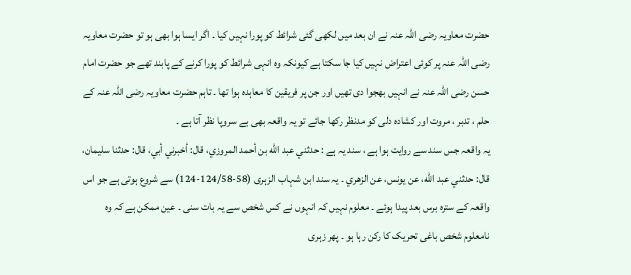حضرت معاویہ رضی اللہ عنہ نے ان بعد میں لکھی گئی شرائط کو پورا نہیں کیا ۔ اگر ایسا ہوا بھی ہو تو حضرت معاویہ رضی اللہ عنہ پر کوئی اعتراض نہیں کیا جا سکتا ہے کیونکہ وہ انہی شرائط کو پورا کرنے کے پابند تھے جو حضرت امام حسن رضی اللہ عنہ نے انہیں بھجوا دی تھیں اور جن پر فریقین کا معاہدہ ہوا تھا ۔ تاہم حضرت معاویہ رضی اللہ عنہ کے حلم ، تدبر ، مروت اور کشادہ دلی کو مدنظر رکھا جائے تو یہ واقعہ بھی بے سروپا نظر آتا ہے ۔
یہ واقعہ جس سند سے روایت ہوا ہے ، سند یہ ہے : حدثني عبد الله بن أحمد المروزي، قال: أخبرني أبي، قال: حدثنا سليمان، قال: حدثني عبد الله، عن يونس، عن الزهري ۔ یہ سند ابن شہاب الزہری (58-124/58-124) سے شروع ہوتی ہے جو اس واقعہ کے سترہ برس بعد پیدا ہوئے ۔ معلوم نہیں کہ انہوں نے کس شخص سے یہ بات سنی ۔ عین ممکن ہے کہ وہ نامعلوم شخص باغی تحریک کا رکن رہا ہو ۔ پھر زہری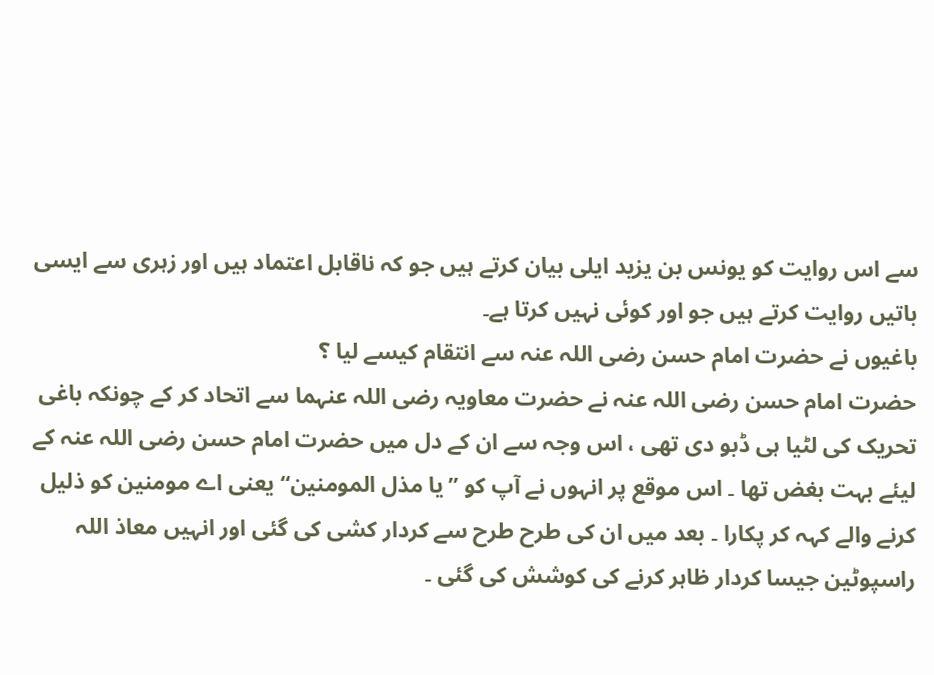سے اس روایت کو یونس بن یزید ایلی بیان کرتے ہیں جو کہ ناقابل اعتماد ہیں اور زہری سے ایسی باتیں روایت کرتے ہیں جو اور کوئی نہیں کرتا ہے۔
باغیوں نے حضرت امام حسن رضی اللہ عنہ سے انتقام کیسے لیا ؟
حضرت امام حسن رضی اللہ عنہ نے حضرت معاویہ رضی اللہ عنہما سے اتحاد کر کے چونکہ باغی تحریک کی لٹیا ہی ڈبو دی تھی ، اس وجہ سے ان کے دل میں حضرت امام حسن رضی اللہ عنہ کے لیئے بہت بغض تھا ۔ اس موقع پر انہوں نے آپ کو ’’یا مذل المومنین‘‘ یعنی اے مومنین کو ذلیل کرنے والے کہہ کر پکارا ۔ بعد میں ان کی طرح طرح سے کردار کشی کی گئی اور انہیں معاذ اللہ راسپوٹین جیسا کردار ظاہر کرنے کی کوشش کی گئی ۔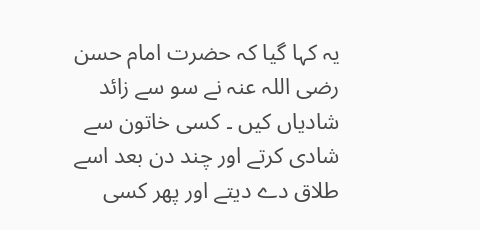یہ کہا گیا کہ حضرت امام حسن رضی اللہ عنہ نے سو سے زائد شادیاں کیں ۔ کسی خاتون سے شادی کرتے اور چند دن بعد اسے طلاق دے دیتے اور پھر کسی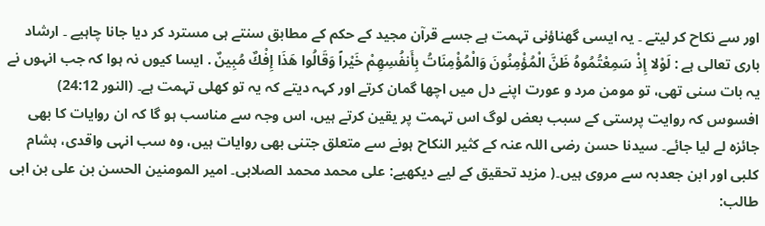اور سے نکاح کر لیتے ۔ یہ ایسی گھناؤنی تہمت ہے جسے قرآن مجید کے حکم کے مطابق سنتے ہی مسترد کر دیا جانا چاہیے ۔ ارشاد باری تعالی ہے : لَوْلا إِذْ سَمِعْتُمُوهُ ظَنَّ الْمُؤْمِنُونَ وَالْمُؤْمِنَاتُ بِأَنفُسِهِمْ خَيْراً وَقَالُوا هَذَا إِفْكٌ مُبِينٌ . ایسا کیوں نہ ہوا کہ جب انہوں نے یہ بات سنی تھی، تو مومن مرد و عورت اپنے دل میں اچھا گمان کرتے اور کہہ دیتے کہ یہ تو کھلی تہمت ہے۔ (النور 24:12)
افسوس کہ روایت پرستی کے سبب بعض لوگ اس تہمت پر یقین کرتے ہیں، اس وجہ سے مناسب ہو گا کہ ان روایات کا بھی جائزہ لے لیا جائے۔ سیدنا حسن رضی اللہ عنہ کے کثیر النکاح ہونے سے متعلق جتنی بھی روایات ہیں، وہ سب انہی واقدی، ہشام کلبی اور ابن جعدبہ سے مروی ہیں۔( مزید تحقیق کے لیے دیکھیے: علی محمد محمد الصلابی۔ امیر المومنین الحسن بن علی بن ابی طالب: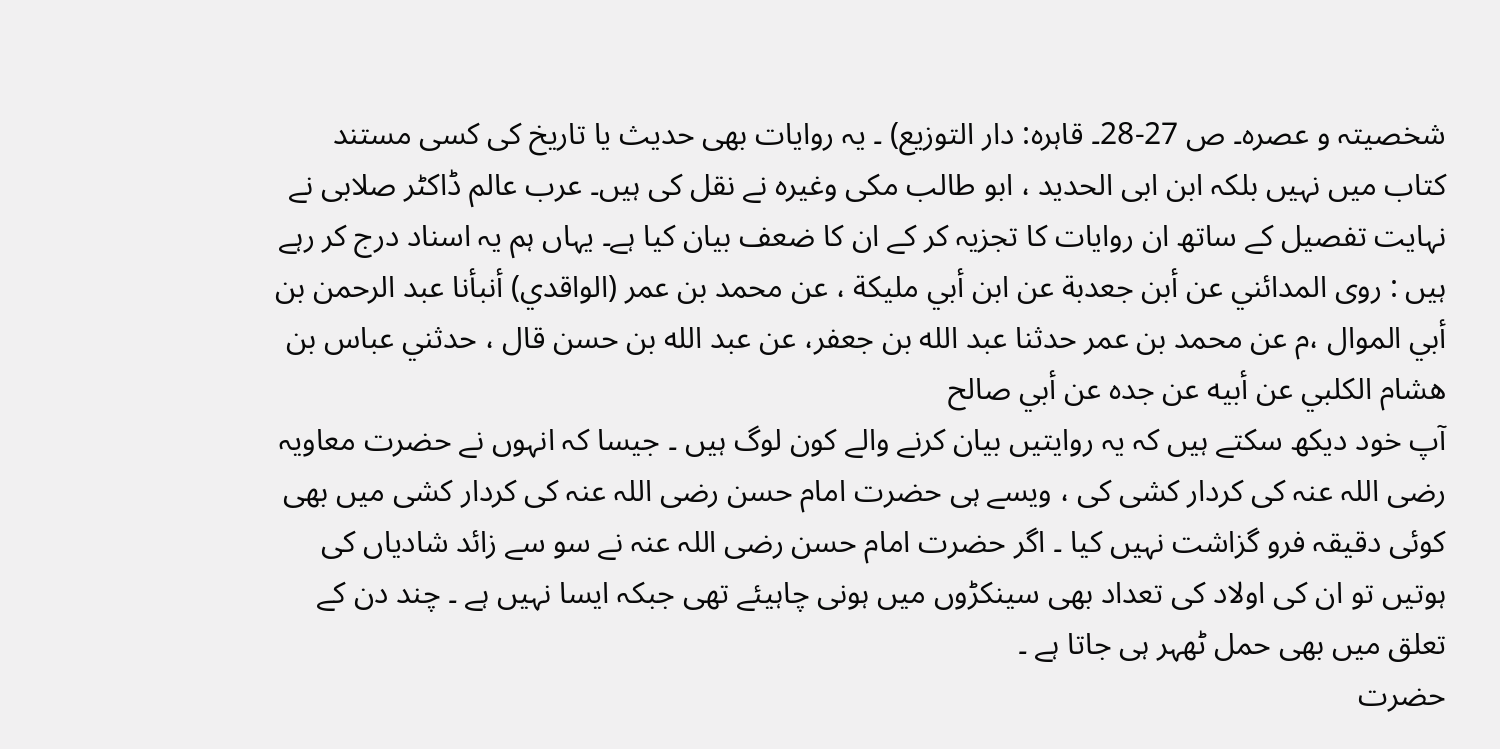شخصیتہ و عصرہ۔ ص 27-28۔ قاہرہ: دار التوزیع) ۔ یہ روایات بھی حدیث یا تاریخ کی کسی مستند کتاب میں نہیں بلکہ ابن ابی الحدید ، ابو طالب مکی وغیرہ نے نقل کی ہیں۔ عرب عالم ڈاکٹر صلابی نے نہایت تفصیل کے ساتھ ان روایات کا تجزیہ کر کے ان کا ضعف بیان کیا ہے۔ یہاں ہم یہ اسناد درج کر رہے ہیں : روى المدائني عن أبن جعدبة عن ابن أبي مليكة ، عن محمد بن عمر (الواقدي) أنبأنا عبد الرحمن بن أبي الموال ،م عن محمد بن عمر حدثنا عبد الله بن جعفر، عن عبد الله بن حسن قال ، حدثني عباس بن هشام الكلبي عن أبيه عن جده عن أبي صالح
آپ خود دیکھ سکتے ہیں کہ یہ روایتیں بیان کرنے والے کون لوگ ہیں ۔ جیسا کہ انہوں نے حضرت معاویہ رضی اللہ عنہ کی کردار کشی کی ، ویسے ہی حضرت امام حسن رضی اللہ عنہ کی کردار کشی میں بھی کوئی دقیقہ فرو گزاشت نہیں کیا ۔ اگر حضرت امام حسن رضی اللہ عنہ نے سو سے زائد شادیاں کی ہوتیں تو ان کی اولاد کی تعداد بھی سینکڑوں میں ہونی چاہیئے تھی جبکہ ایسا نہیں ہے ۔ چند دن کے تعلق میں بھی حمل ٹھہر ہی جاتا ہے ۔
حضرت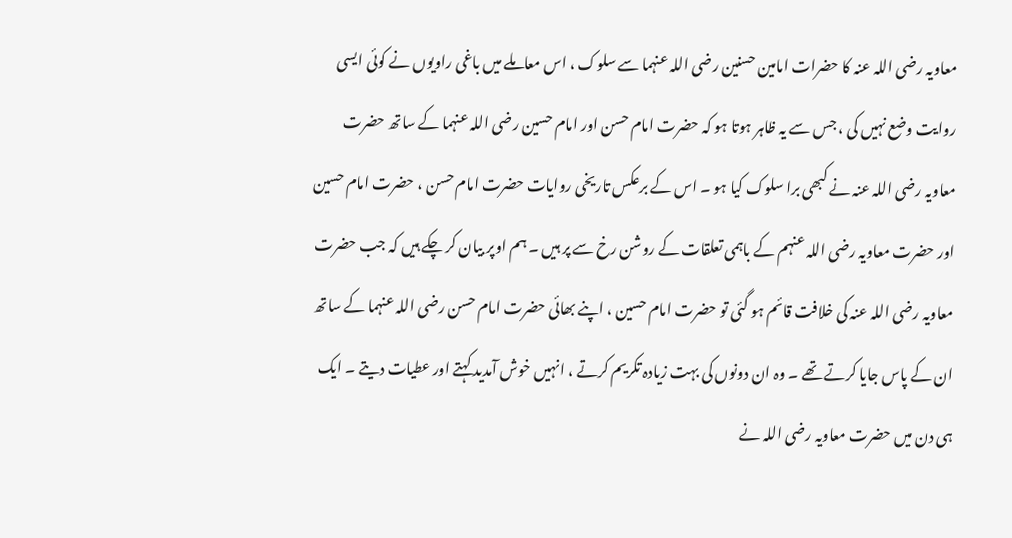معاویہ رضی اللہ عنہ کا حضرات امامین حسنین رضی اللہ عنہما سے سلوک ، اس معاملے میں باغی راویوں نے کوئی ایسی روایت وضع نہیں کی ، جس سے یہ ظاہر ہوتا ہو کہ حضرت امام حسن اور امام حسین رضی اللہ عنہما کے ساتھ حضرت معاویہ رضی اللہ عنہ نے کبھی برا سلوک کیا ہو ۔ اس کے برعکس تاریخی روایات حضرت امام حسن ، حضرت امام حسین اور حضرت معاویہ رضی اللہ عنہم کے باہمی تعلقات کے روشن رخ سے پر ہیں ۔ ہم اوپر بیان کر چکے ہیں کہ جب حضرت معاویہ رضی اللہ عنہ کی خلافت قائم ہو گئی تو حضرت امام حسین ، اپنے بھائی حضرت امام حسن رضی اللہ عنہما کے ساتھ ان کے پاس جایا کرتے تھے ۔ وہ ان دونوں کی بہت زیادہ تکریم کرتے ، انہیں خوش آمدید کہتے اور عطیات دیتے ۔ ایک ہی دن میں حضرت معاویہ رضی اللہ نے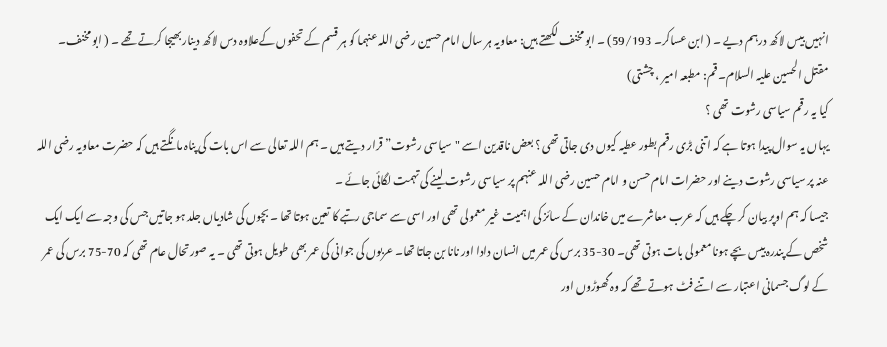انہیں بیس لاکھ درہم دیے ۔ ( ابن عساکر۔ 59/193) ۔ ابو مخنف لکھتے ہیں: معاویہ ہر سال امام حسین رضی اللہ عنہما کو ہر قسم کے تحفوں کےعلاوہ دس لاکھ دینار بھیجا کرتے تھے ۔ ( ابو مخنف۔ مقتل الحسین علیہ السلام۔ قم: مطبعہ امیر ، چشتی)
کیا یہ رقم سیاسی رشوت تھی ؟
یہاں یہ سوال پیدا ہوتا ہے کہ اتنی بڑی رقم بطور عطیہ کیوں دی جاتی تھی ؟ بعض ناقدین اسے "سیاسی رشوت” قرار دیتے ہیں ۔ ہم اللہ تعالی سے اس بات کی پناہ مانگتے ہیں کہ حضرت معاویہ رضی اللہ عنہ پر سیاسی رشوت دینے اور حضرات امام حسن و امام حسین رضی اللہ عنہم پر سیاسی رشوت لینے کی تہمت لگائی جائے ۔
جیسا کہ ہم اوپر بیان کر چکے ہیں کہ عرب معاشرے میں خاندان کے سائز کی اہمیت غیر معمولی تھی اور اسی سے سماجی رتبے کا تعین ہوتا تھا ۔ بچوں کی شادیاں جلد ہو جاتیں جس کی وجہ سے ایک ایک شخص کے پندرہ بیس بچے ہونا معمولی بات ہوتی تھی۔ 30-35 برس کی عمر میں انسان دادا اور نانا بن جاتا تھا۔ عربوں کی جوانی کی عمر بھی طویل ہوتی تھی ۔ یہ صورتحال عام تھی کہ 70-75 برس کی عمر کے لوگ جسمانی اعتبار سے اتنے فٹ ہوتے تھے کہ وہ گھوڑوں اور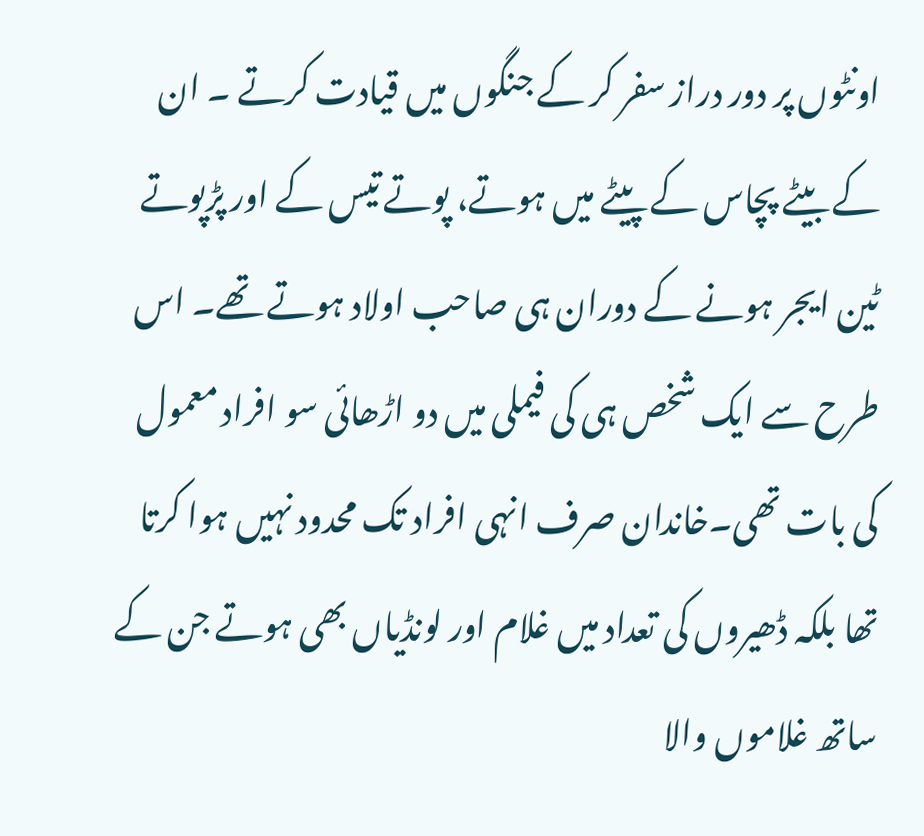اونٹوں پر دور دراز سفر کر کے جنگوں میں قیادت کرتے ۔ ان کے بیٹے پچاس کے پیٹے میں ہوتے، پوتے تیس کے اور پڑپوتے ٹین ایجر ہونے کے دوران ہی صاحب اولاد ہوتے تھے۔ اس طرح سے ایک شخص ہی کی فیملی میں دو اڑھائی سو افراد معمول کی بات تھی۔خاندان صرف انہی افراد تک محدود نہیں ہوا کرتا تھا بلکہ ڈھیروں کی تعداد میں غلام اور لونڈیاں بھی ہوتے جن کے ساتھ غلاموں والا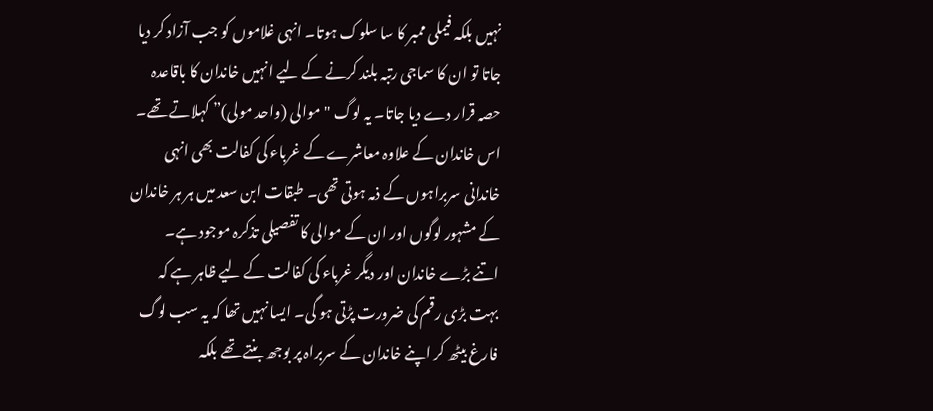نہیں بلکہ فیملی ممبر کا سا سلوک ہوتا۔ انہی غلاموں کو جب آزاد کر دیا جاتا تو ان کا سماجی رتبہ بلند کرنے کے لیے انہیں خاندان کا باقاعدہ حصہ قرار دے دیا جاتا۔ یہ لوگ "موالی (واحد مولی)” کہلاتے تھے۔ اس خاندان کے علاوہ معاشرے کے غرباء کی کفالت بھی انہی خاندانی سربراہوں کے ذمہ ہوتی تھی۔ طبقات ابن سعد میں ہر ہر خاندان کے مشہور لوگوں اور ان کے موالی کا تفصیلی تذکرہ موجود ہے۔
اتنے بڑے خاندان اور دیگر غرباء کی کفالت کے لیے ظاہر ہے کہ بہت بڑی رقم کی ضرورت پڑتی ہو گی۔ ایسا نہیں تھا کہ یہ سب لوگ فارغ بیٹھ کر اپنے خاندان کے سربراہ پر بوجھ بنتے تھے بلکہ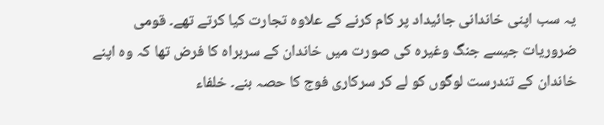یہ سب اپنی خاندانی جائیداد پر کام کرنے کے علاوہ تجارت کیا کرتے تھے۔ قومی ضروریات جیسے جنگ وغیرہ کی صورت میں خاندان کے سربراہ کا فرض تھا کہ وہ اپنے خاندان کے تندرست لوگوں کو لے کر سرکاری فوج کا حصہ بنے۔ خلفاء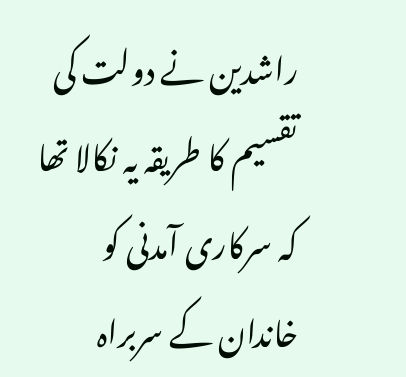راشدین نے دولت کی تقسیم کا طریقہ یہ نکالا تھا کہ سرکاری آمدنی کو خاندان کے سربراہ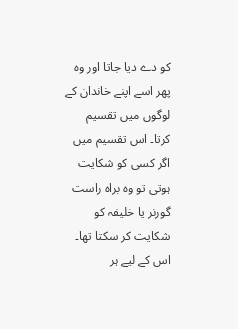کو دے دیا جاتا اور وہ پھر اسے اپنے خاندان کے لوگوں میں تقسیم کرتا۔ اس تقسیم میں اگر کسی کو شکایت ہوتی تو وہ براہ راست گورنر یا خلیفہ کو شکایت کر سکتا تھا۔ اس کے لیے ہر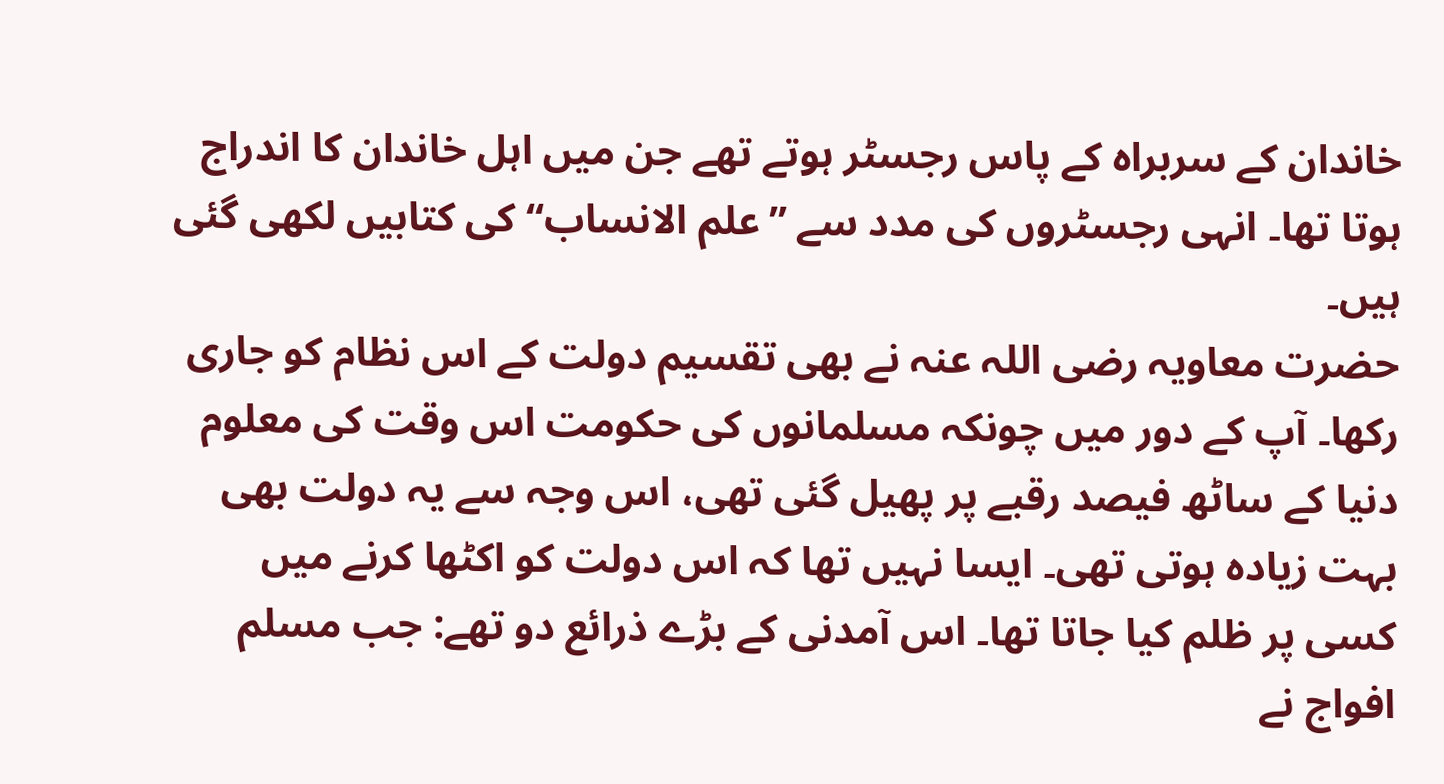خاندان کے سربراہ کے پاس رجسٹر ہوتے تھے جن میں اہل خاندان کا اندراج ہوتا تھا۔ انہی رجسٹروں کی مدد سے ’’علم الانساب‘‘ کی کتابیں لکھی گئی ہیں۔
حضرت معاویہ رضی اللہ عنہ نے بھی تقسیم دولت کے اس نظام کو جاری رکھا۔ آپ کے دور میں چونکہ مسلمانوں کی حکومت اس وقت کی معلوم دنیا کے ساٹھ فیصد رقبے پر پھیل گئی تھی، اس وجہ سے یہ دولت بھی بہت زیادہ ہوتی تھی۔ ایسا نہیں تھا کہ اس دولت کو اکٹھا کرنے میں کسی پر ظلم کیا جاتا تھا۔ اس آمدنی کے بڑے ذرائع دو تھے: جب مسلم افواج نے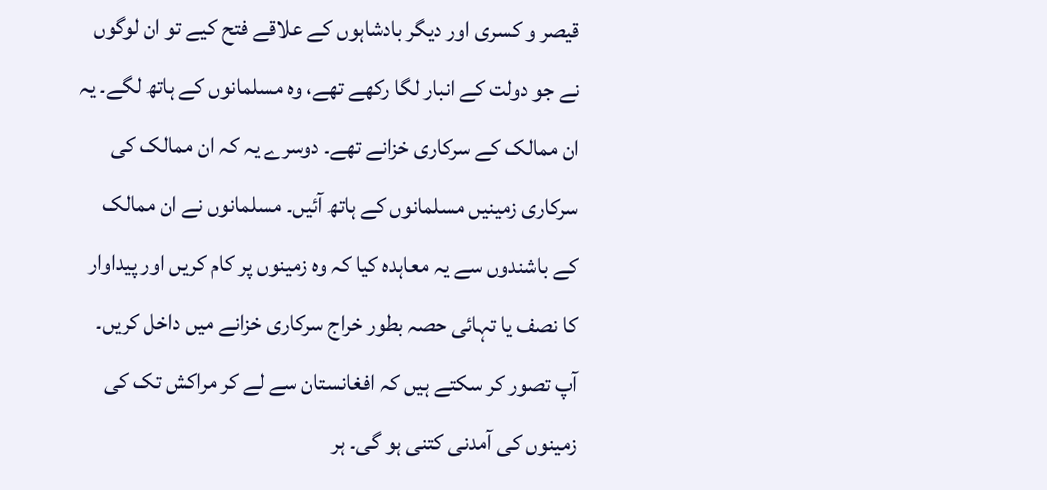قیصر و کسری اور دیگر بادشاہوں کے علاقے فتح کیے تو ان لوگوں نے جو دولت کے انبار لگا رکھے تھے، وہ مسلمانوں کے ہاتھ لگے۔ یہ ان ممالک کے سرکاری خزانے تھے۔ دوسرے یہ کہ ان ممالک کی سرکاری زمینیں مسلمانوں کے ہاتھ آئیں۔ مسلمانوں نے ان ممالک کے باشندوں سے یہ معاہدہ کیا کہ وہ زمینوں پر کام کریں اور پیداوار کا نصف یا تہائی حصہ بطور خراج سرکاری خزانے میں داخل کریں۔ آپ تصور کر سکتے ہیں کہ افغانستان سے لے کر مراکش تک کی زمینوں کی آمدنی کتنی ہو گی۔ ہر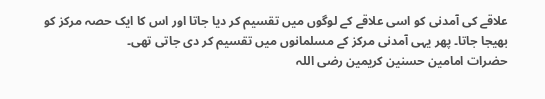علاقے کی آمدنی کو اسی علاقے کے لوگوں میں تقسیم کر دیا جاتا اور اس کا ایک حصہ مرکز کو بھیجا جاتا۔ پھر یہی آمدنی مرکز کے مسلمانوں میں تقسیم کر دی جاتی تھی۔
حضرات امامین حسنین کریمین رضی اللہ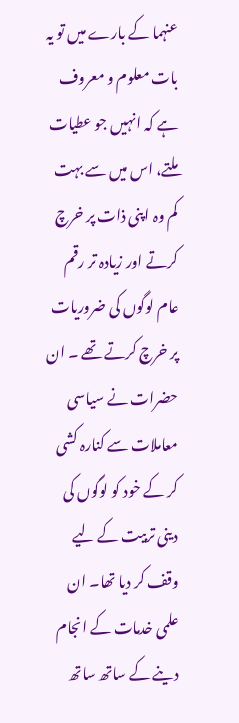عنہما کے بارے میں تو یہ بات معلوم و معروف ہے کہ انہیں جو عطیات ملتے، اس میں سے بہت کم وہ اپنی ذات پر خرچ کرتے اور زیادہ تر رقم عام لوگوں کی ضروریات پر خرچ کرتے تھے ۔ ان حضرات نے سیاسی معاملات سے کنارہ کشی کر کے خود کو لوگوں کی دینی تربیت کے لیے وقف کر دیا تھا۔ ان علمی خدمات کے انجام دینے کے ساتھ ساتھ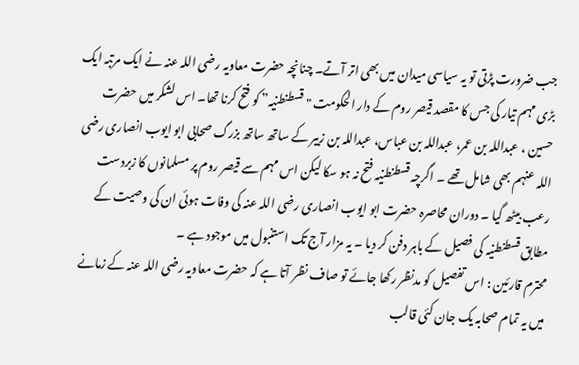جب ضرورت پڑتی تو یہ سیاسی میدان میں بھی اتر آتے۔ چنانچہ حضرت معاویہ رضی اللہ عنہ نے ایک مرتبہ ایک بڑی مہم تیار کی جس کا مقصد قیصر روم کے دار الحکومت "قسطنطنیہ” کو فتح کرنا تھا۔ اس لشکر میں حضرت حسین ، عبداللہ بن عمر، عبداللہ بن عباس، عبداللہ بن زبیر کے ساتھ ساتھ بزرگ صحابی ابو ایوب انصاری رضی اللہ عنہم بھی شامل تھے ۔ اگرچہ قسطنطنیہ فتح نہ ہو سکا لیکن اس مہم سے قیصر روم پر مسلمانوں کا زبردست رعب بیٹھ گیا ۔ دوران محاصرہ حضرت ابو ایوب انصاری رضی اللہ عنہ کی وفات ہوئی ان کی وصیت کے مطابق قسطنطنیہ کی فصیل کے باہر دفن کر دیا ۔ یہ مزار آج تک استنبول میں موجود ہے ۔
محترم قارئین : اس تفصیل کو مدنظر رکھا جائے تو صاف نظر آتا ہے کہ حضرت معاویہ رضی اللہ عنہ کے زمانے میں یہ تمام صحابہ یک جان کئی قالب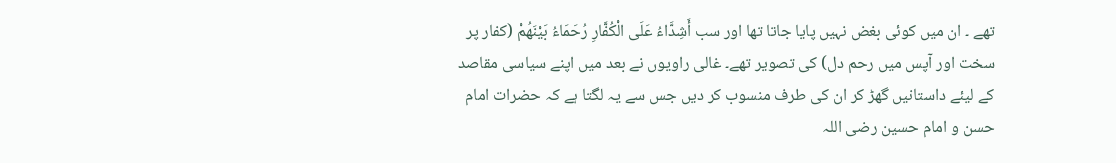تھے ۔ ان میں کوئی بغض نہیں پایا جاتا تھا اور سب أَشِدَّاءُ عَلَى الْكُفَّارِ رُحَمَاءُ بَيْنَهُمْ (کفار پر سخت اور آپس میں رحم دل) کی تصویر تھے۔ غالی راویوں نے بعد میں اپنے سیاسی مقاصد کے لیئے داستانیں گھڑ کر ان کی طرف منسوب کر دیں جس سے یہ لگتا ہے کہ حضرات امام حسن و امام حسین رضی اللہ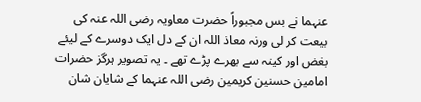عنہما نے بس مجبوراً حضرت معاویہ رضی اللہ عنہ کی بیعت کر لی ورنہ معاذ اللہ ان کے دل ایک دوسرے کے لیئے بغض اور کینہ سے بھرے پڑے تھے ۔ یہ تصویر ہرگز حضرات امامین حسنین کریمین رضی اللہ عنہما کے شایان شان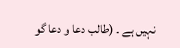نہیں ہے ۔ (طالب دعا و دعا گو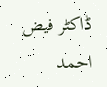ڈاکٹر فیض احمد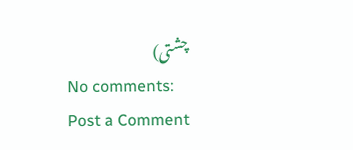چشتی)
No comments:
Post a Comment